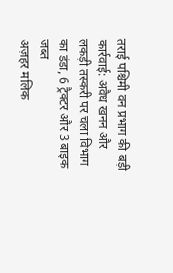तराई पश्चिमी वन प्रभाग की बड़ी कार्रवाई: अवैध खनन और लकड़ी तस्करी पर चला विभाग का डंडा, 6 ट्रैक्टर और 3 बाइक जब्त
अज़हर मलिक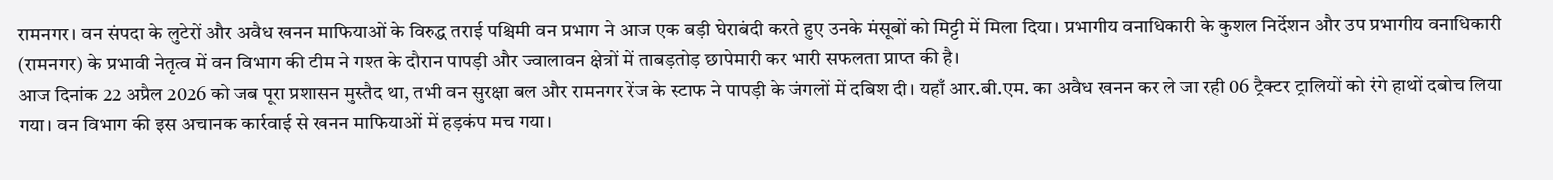रामनगर। वन संपदा के लुटेरों और अवैध खनन माफियाओं के विरुद्ध तराई पश्चिमी वन प्रभाग ने आज एक बड़ी घेराबंदी करते हुए उनके मंसूबों को मिट्टी में मिला दिया। प्रभागीय वनाधिकारी के कुशल निर्देशन और उप प्रभागीय वनाधिकारी (रामनगर) के प्रभावी नेतृत्व में वन विभाग की टीम ने गश्त के दौरान पापड़ी और ज्वालावन क्षेत्रों में ताबड़तोड़ छापेमारी कर भारी सफलता प्राप्त की है।
आज दिनांक 22 अप्रैल 2026 को जब पूरा प्रशासन मुस्तैद था, तभी वन सुरक्षा बल और रामनगर रेंज के स्टाफ ने पापड़ी के जंगलों में दबिश दी। यहाँ आर.बी.एम. का अवैध खनन कर ले जा रही 06 ट्रैक्टर ट्रालियों को रंगे हाथों दबोच लिया गया। वन विभाग की इस अचानक कार्रवाई से खनन माफियाओं में हड़कंप मच गया।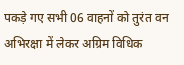पकड़े गए सभी 06 वाहनों को तुरंत वन अभिरक्षा में लेकर अग्रिम विधिक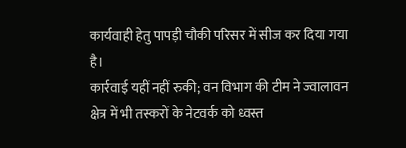कार्यवाही हेतु पापड़ी चौकी परिसर में सीज कर दिया गया है।
कार्रवाई यहीं नहीं रुकी; वन विभाग की टीम ने ज्वालावन क्षेत्र में भी तस्करों के नेटवर्क को ध्वस्त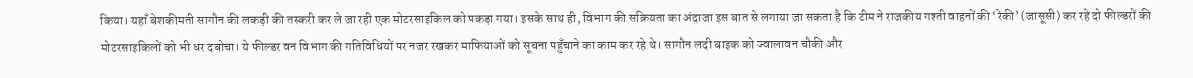किया। यहाँ बेशकीमती सागौन की लकड़ी की तस्करी कर ले जा रही एक मोटरसाइकिल को पकड़ा गया। इसके साथ ही, विभाग की सक्रियता का अंदाजा इस बात से लगाया जा सकता है कि टीम ने राजकीय गश्ती वाहनों की ‘रेकी’ (जासूसी) कर रहे दो फील्डरों की मोटरसाइकिलों को भी धर दबोचा। ये फील्डर वन विभाग की गतिविधियों पर नजर रखकर माफियाओं को सूचना पहुँचाने का काम कर रहे थे। सागौन लदी बाइक को ज्वालावन चौकी और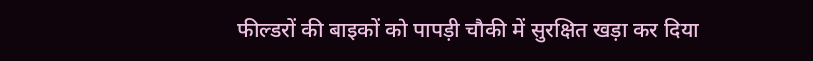फील्डरों की बाइकों को पापड़ी चौकी में सुरक्षित खड़ा कर दिया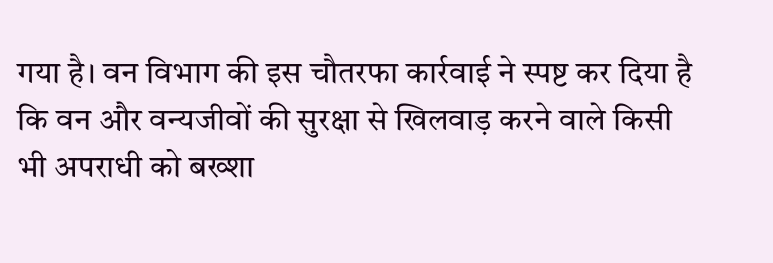गया है। वन विभाग की इस चौतरफा कार्रवाई ने स्पष्ट कर दिया है कि वन और वन्यजीवों की सुरक्षा से खिलवाड़ करने वाले किसी भी अपराधी को बख्शा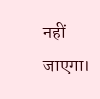नहीं जाएगा।